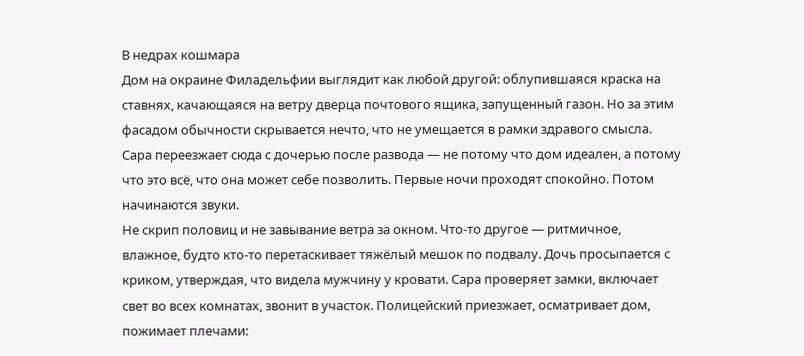В недрах кошмара
Дом на окраине Филадельфии выглядит как любой другой: облупившаяся краска на ставнях, качающаяся на ветру дверца почтового ящика, запущенный газон. Но за этим фасадом обычности скрывается нечто, что не умещается в рамки здравого смысла. Сара переезжает сюда с дочерью после развода — не потому что дом идеален, а потому что это всё, что она может себе позволить. Первые ночи проходят спокойно. Потом начинаются звуки.
Не скрип половиц и не завывание ветра за окном. Что-то другое — ритмичное, влажное, будто кто-то перетаскивает тяжёлый мешок по подвалу. Дочь просыпается с криком, утверждая, что видела мужчину у кровати. Сара проверяет замки, включает свет во всех комнатах, звонит в участок. Полицейский приезжает, осматривает дом, пожимает плечами: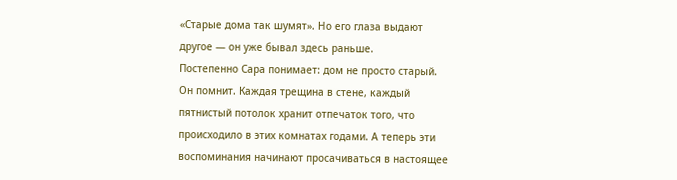«Старые дома так шумят». Но его глаза выдают другое — он уже бывал здесь раньше.
Постепенно Сара понимает: дом не просто старый. Он помнит. Каждая трещина в стене, каждый пятнистый потолок хранит отпечаток того, что происходило в этих комнатах годами. А теперь эти воспоминания начинают просачиваться в настоящее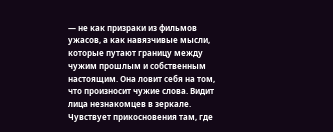— не как призраки из фильмов ужасов, а как навязчивые мысли, которые путают границу между чужим прошлым и собственным настоящим. Она ловит себя на том, что произносит чужие слова. Видит лица незнакомцев в зеркале. Чувствует прикосновения там, где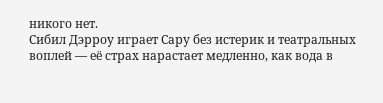никого нет.
Сибил Дэрроу играет Сару без истерик и театральных воплей — её страх нарастает медленно, как вода в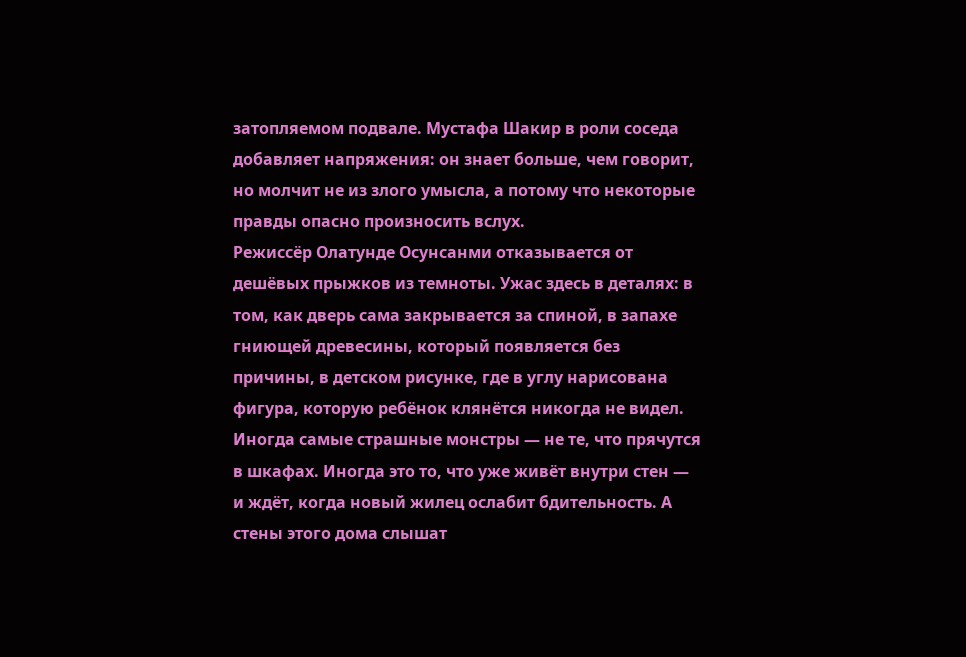затопляемом подвале. Мустафа Шакир в роли соседа добавляет напряжения: он знает больше, чем говорит, но молчит не из злого умысла, а потому что некоторые правды опасно произносить вслух.
Режиссёр Олатунде Осунсанми отказывается от дешёвых прыжков из темноты. Ужас здесь в деталях: в том, как дверь сама закрывается за спиной, в запахе гниющей древесины, который появляется без причины, в детском рисунке, где в углу нарисована фигура, которую ребёнок клянётся никогда не видел. Иногда самые страшные монстры — не те, что прячутся в шкафах. Иногда это то, что уже живёт внутри стен — и ждёт, когда новый жилец ослабит бдительность. А стены этого дома слышат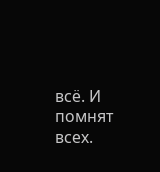всё. И помнят всех.